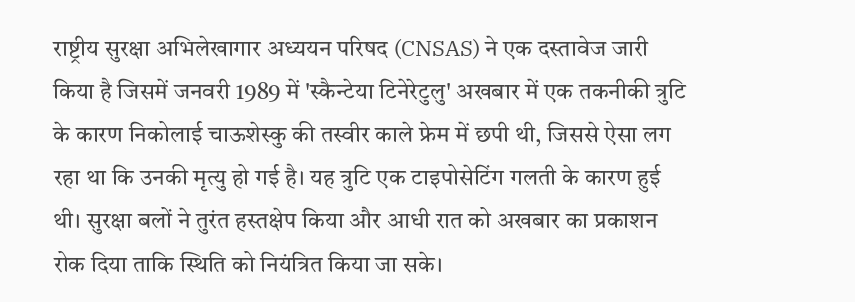राष्ट्रीय सुरक्षा अभिलेखागार अध्ययन परिषद (CNSAS) ने एक दस्तावेज जारी किया है जिसमें जनवरी 1989 में 'स्कैन्टेया टिनेरेटुलु' अखबार में एक तकनीकी त्रुटि के कारण निकोलाई चाऊशेस्कु की तस्वीर काले फ्रेम में छपी थी, जिससे ऐसा लग रहा था कि उनकी मृत्यु हो गई है। यह त्रुटि एक टाइपोसेटिंग गलती के कारण हुई थी। सुरक्षा बलों ने तुरंत हस्तक्षेप किया और आधी रात को अखबार का प्रकाशन रोक दिया ताकि स्थिति को नियंत्रित किया जा सके।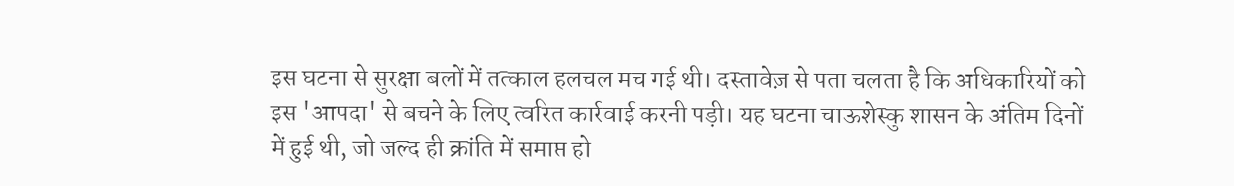इस घटना से सुरक्षा बलों में तत्काल हलचल मच गई थी। दस्तावेज़ से पता चलता है कि अधिकारियों को इस 'आपदा' से बचने के लिए त्वरित कार्रवाई करनी पड़ी। यह घटना चाऊशेस्कु शासन के अंतिम दिनों में हुई थी, जो जल्द ही क्रांति में समाप्त हो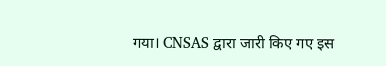गया। CNSAS द्वारा जारी किए गए इस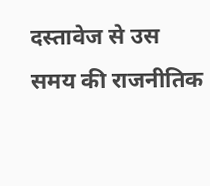दस्तावेज से उस समय की राजनीतिक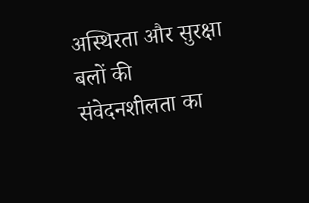अस्थिरता और सुरक्षा बलों की संवेदनशीलता का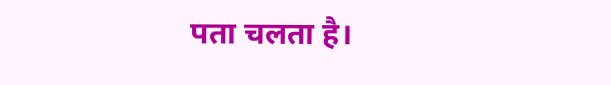पता चलता है।